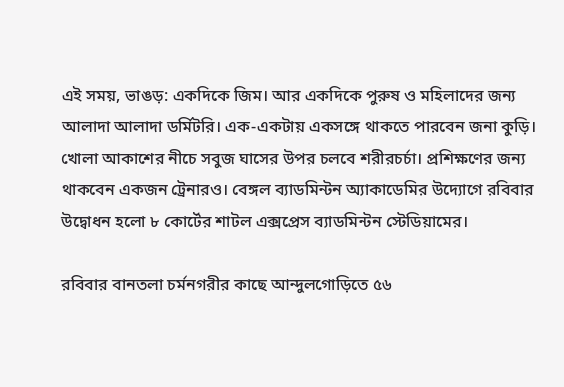এই সময়, ভাঙড়: একদিকে জিম। আর একদিকে পুরুষ ও মহিলাদের জন্য আলাদা আলাদা ডর্মিটরি। এক-একটায় একসঙ্গে থাকতে পারবেন জনা কুড়ি। খোলা আকাশের নীচে সবুজ ঘাসের উপর চলবে শরীরচর্চা। প্রশিক্ষণের জন্য থাকবেন একজন ট্রেনারও। বেঙ্গল ব্যাডমিন্টন অ্যাকাডেমির উদ্যোগে রবিবার উদ্বোধন হলো ৮ কোর্টের শাটল এক্সপ্রেস ব্যাডমিন্টন স্টেডিয়ামের।

রবিবার বানতলা চর্মনগরীর কাছে আন্দুলগোড়িতে ৫৬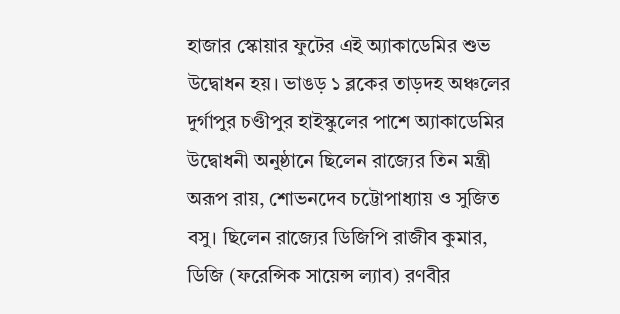হাজার স্কোয়ার ফুটের এই অ্যাকাডেমির শুভ উদ্বোধন হয়। ভাঙড় ১ ব্লকের তাড়দহ অঞ্চলের দুর্গাপুর চণ্ডীপুর হাইস্কুলের পাশে অ্যাকাডেমির উদ্বোধনী অনুষ্ঠানে ছিলেন রাজ্যের তিন মন্ত্রী অরূপ রায়, শোভনদেব চট্টোপাধ্যায় ও সুজিত বসু। ছিলেন রাজ্যের ডিজিপি রাজীব কুমার, ডিজি (ফরেন্সিক সায়েন্স ল্যাব) রণবীর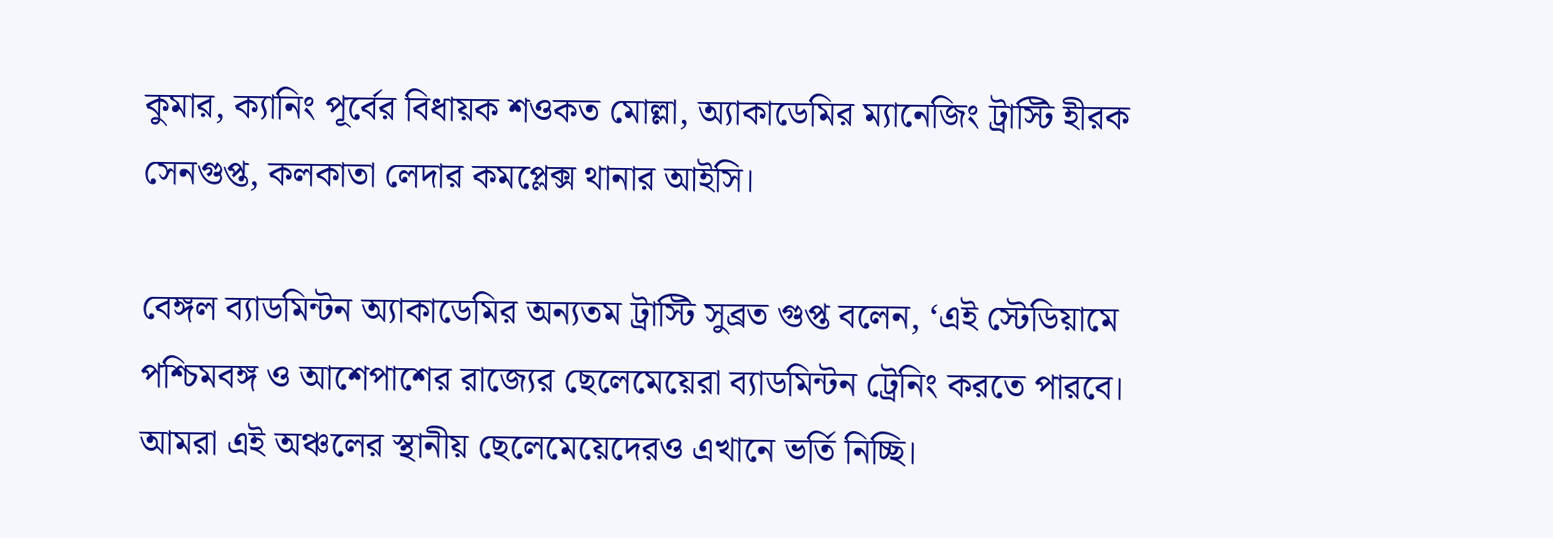কুমার, ক্যানিং পূর্বের বিধায়ক শওকত মোল্লা, অ্যাকাডেমির ম্যানেজিং ট্রাস্টি হীরক সেনগুপ্ত, কলকাতা লেদার কমপ্লেক্স থানার আইসি।

বেঙ্গল ব্যাডমিন্টন অ্যাকাডেমির অন্যতম ট্রাস্টি সুব্রত গুপ্ত বলেন, ‘এই স্টেডিয়ামে পশ্চিমবঙ্গ ও আশেপাশের রাজ্যের ছেলেমেয়েরা ব্যাডমিন্টন ট্রেনিং করতে পারবে। আমরা এই অঞ্চলের স্থানীয় ছেলেমেয়েদেরও এখানে ভর্তি নিচ্ছি।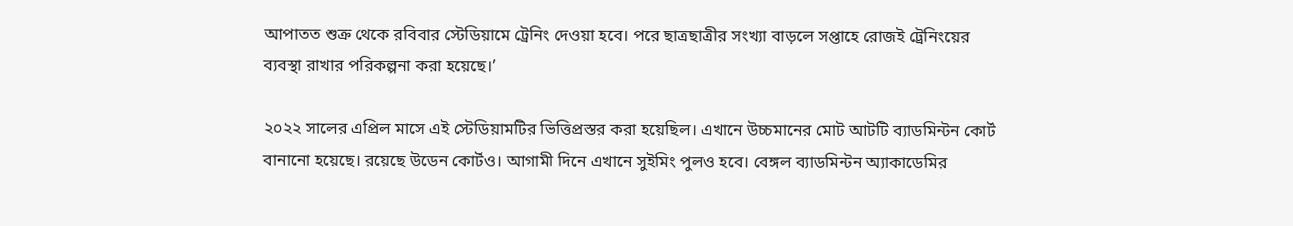আপাতত শুক্র থেকে রবিবার স্টেডিয়ামে ট্রেনিং দেওয়া হবে। পরে ছাত্রছাত্রীর সংখ্যা বাড়লে সপ্তাহে রোজই ট্রেনিংয়ের ব্যবস্থা রাখার পরিকল্পনা করা হয়েছে।’

২০২২ সালের এপ্রিল মাসে এই স্টেডিয়ামটির ভিত্তিপ্রস্তর করা হয়েছিল। এখানে উচ্চমানের মোট আটটি ব্যাডমিন্টন কোর্ট বানানো হয়েছে। রয়েছে উডেন কোর্টও। আগামী দিনে এখানে সুইমিং পুলও হবে। বেঙ্গল ব্যাডমিন্টন অ্যাকাডেমির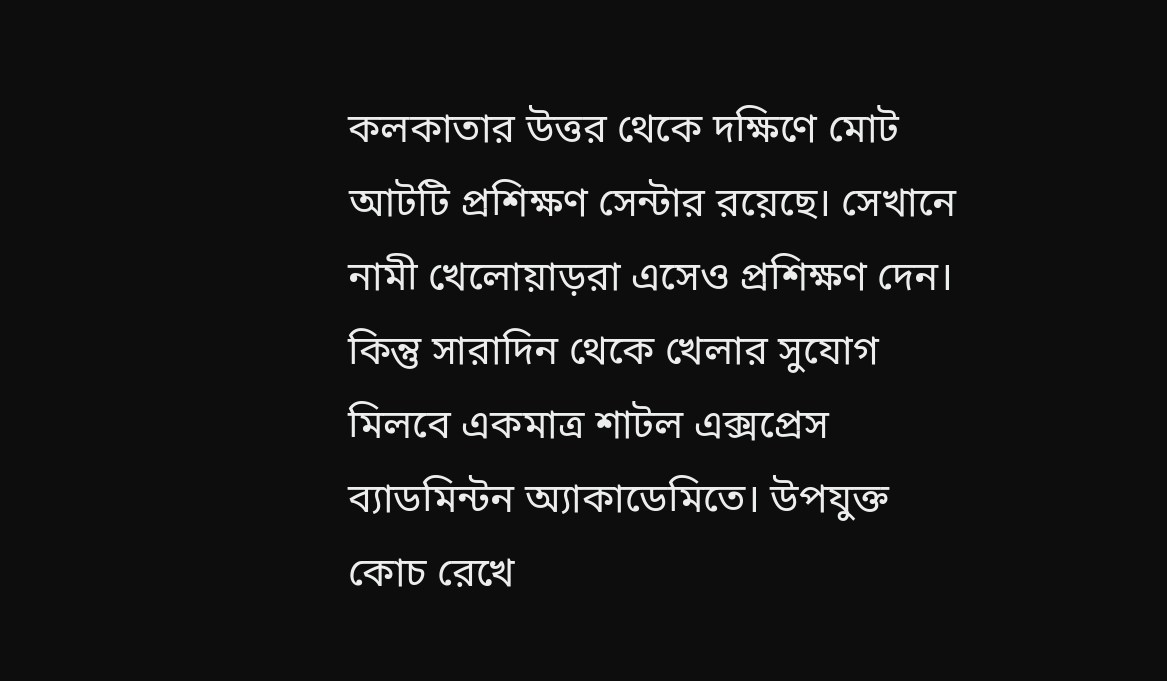কলকাতার উত্তর থেকে দক্ষিণে মোট আটটি প্রশিক্ষণ সেন্টার রয়েছে। সেখানে নামী খেলোয়াড়রা এসেও প্রশিক্ষণ দেন। কিন্তু সারাদিন থেকে খেলার সুযোগ মিলবে একমাত্র শাটল এক্সপ্রেস ব্যাডমিন্টন অ্যাকাডেমিতে। উপযুক্ত কোচ রেখে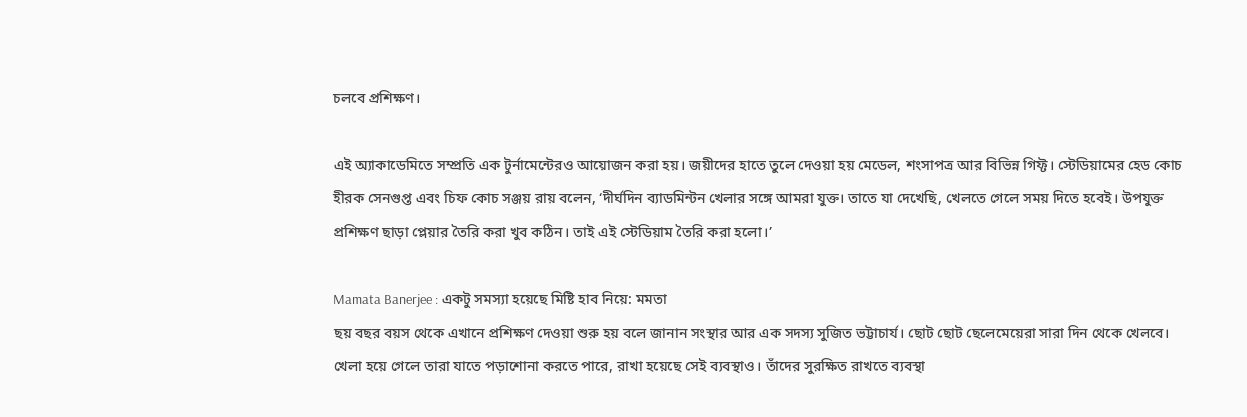চলবে প্রশিক্ষণ।

এই অ্যাকাডেমিতে সম্প্রতি এক টুর্নামেন্টেরও আয়োজন করা হয়। জয়ীদের হাতে তুলে দেওয়া হয় মেডেল, শংসাপত্র আর বিভিন্ন গিফ্ট। স্টেডিয়ামের হেড কোচ হীরক সেনগুপ্ত এবং চিফ কোচ সঞ্জয় রায় বলেন, ‘দীর্ঘদিন ব্যাডমিন্টন খেলার সঙ্গে আমরা যুক্ত। তাতে যা দেখেছি, খেলতে গেলে সময় দিতে হবেই। উপযুক্ত প্রশিক্ষণ ছাড়া প্লেয়ার তৈরি করা খুব কঠিন। তাই এই স্টেডিয়াম তৈরি করা হলো।’

Mamata Banerjee : একটু সমস্যা হয়েছে মিষ্টি হাব নিয়ে: মমতা
ছয় বছর বয়স থেকে এখানে প্রশিক্ষণ দেওয়া শুরু হয় বলে জানান সংস্থার আর এক সদস্য সুজিত ভট্টাচার্য। ছোট ছোট ছেলেমেয়েরা সারা দিন থেকে খেলবে। খেলা হয়ে গেলে তারা যাতে পড়াশোনা করতে পারে, রাখা হয়েছে সেই ব্যবস্থাও। তাঁদের সুরক্ষিত রাখতে ব্যবস্থা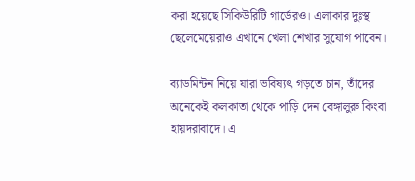করা হয়েছে সিকিউরিটি গার্ডেরও। এলাকার দুঃস্থ ছেলেমেয়েরাও এখানে খেলা শেখার সুযোগ পাবেন।

ব্যাডমিন্টন নিয়ে যারা ভবিষ্যৎ গড়তে চান, তাঁদের অনেকেই কলকাতা থেকে পাড়ি দেন বেঙ্গালুরু কিংবা হায়দরাবাদে। এ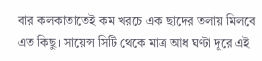বার কলকাতাতেই কম খরচে এক ছাদের তলায় মিলবে এত কিছু। সায়েন্স সিটি থেকে মাত্র আধ ঘণ্টা দূরে এই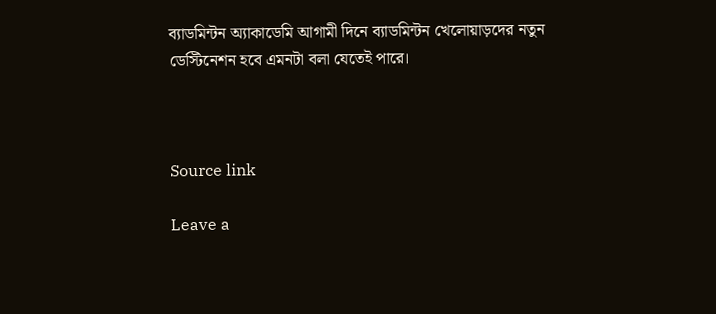ব্যাডমিন্টন অ্যাকাডেমি আগামী দিনে ব্যাডমিন্টন খেলোয়াড়দের নতুন ডেস্টিনেশন হবে এমনটা বলা যেতেই পারে।



Source link

Leave a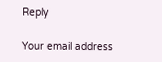Reply

Your email address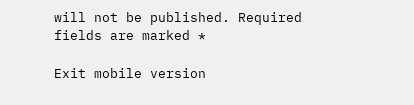will not be published. Required fields are marked *

Exit mobile version